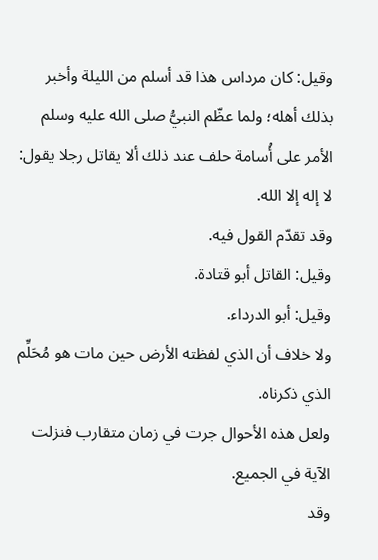وقيل: كان مرداس هذا قد أسلم من الليلة وأخبر بذلك أهله؛ ولما عظّم النبيُّ صلى الله عليه وسلم الأمر على أُسامة حلف عند ذلك ألا يقاتل رجلا يقول: لا إله إلا الله.
وقد تقدّم القول فيه.
وقيل: القاتل أبو قتادة.
وقيل: أبو الدرداء.
ولا خلاف أن الذي لفظته الأرض حين مات هو مُحَلِّم الذي ذكرناه.
ولعل هذه الأحوال جرت في زمان متقارب فنزلت الآية في الجميع.
وقد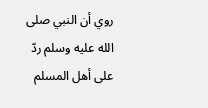روي أن النبي صلى الله عليه وسلم ردّ على أهل المسلم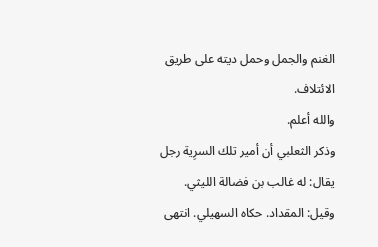الغنم والجمل وحمل ديته على طريق الائتلاف.
والله أعلم.
وذكر الثعلبي أن أمير تلك السرِية رجل يقال: له غالب بن فضالة الليثي.
وقيل: المقداد. حكاه السهيلي. انتهى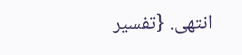انتهى. {تفسير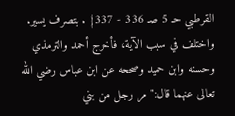القرطبي حـ 5 صـ 336 - 337} . بتصرف يسير.
واختلف في سبب الآية، فأخرج أحمد والترمذي وحسنه وابن حميد وصححه عن ابن عباس رضي الله تعالى عنهما قال:"مر رجل من بني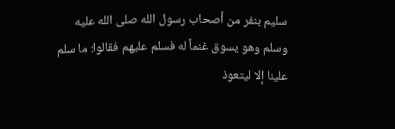سليم بنفر من أصحاب رسول الله صلى الله عليه وسلم وهو يسوق غنماً له فسلم عليهم فقالوا: ما سلم علينا إلا ليتعوذ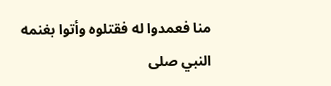منا فعمدوا له فقتلوه وأتوا بغنمه النبي صلى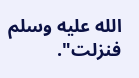الله عليه وسلم فنزلت".